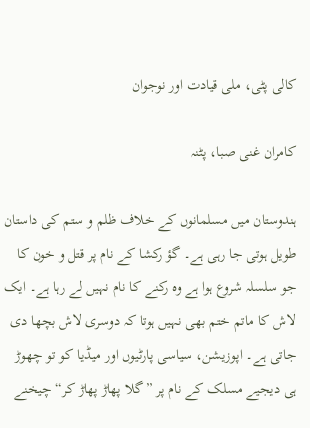کالی پٹی، ملی قیادت اور نوجوان

کامران غنی صبا، پٹنہ

ہندوستان میں مسلمانوں کے خلاف ظلم و ستم کی داستان طویل ہوتی جا رہی ہے۔ گؤ رکشا کے نام پر قتل و خون کا جو سلسلہ شروع ہوا ہے وہ رکنے کا نام نہیں لے رہا ہے۔ ایک لاش کا ماتم ختم بھی نہیں ہوتا کہ دوسری لاش بچھا دی جاتی ہے۔ اپوزیشن، سیاسی پارٹیوں اور میڈیا کو تو چھوڑ ہی دیجیے مسلک کے نام پر ”گلا پھاڑ پھاڑ کر“ چیخنے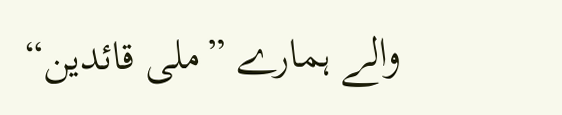والے ہمارے ”ملی قائدین“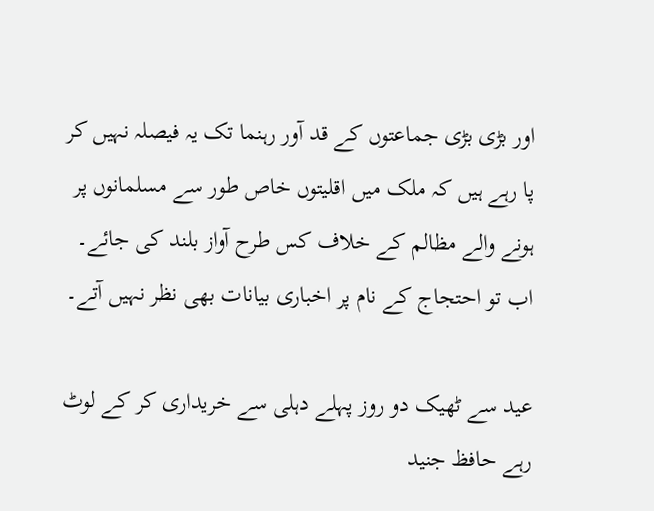اور بڑی بڑی جماعتوں کے قد آور رہنما تک یہ فیصلہ نہیں کر پا رہے ہیں کہ ملک میں اقلیتوں خاص طور سے مسلمانوں پر ہونے والے مظالم کے خلاف کس طرح آواز بلند کی جائے۔ اب تو احتجاج کے نام پر اخباری بیانات بھی نظر نہیں آتے۔

عید سے ٹھیک دو روز پہلے دہلی سے خریداری کر کے لوٹ رہے حافظ جنید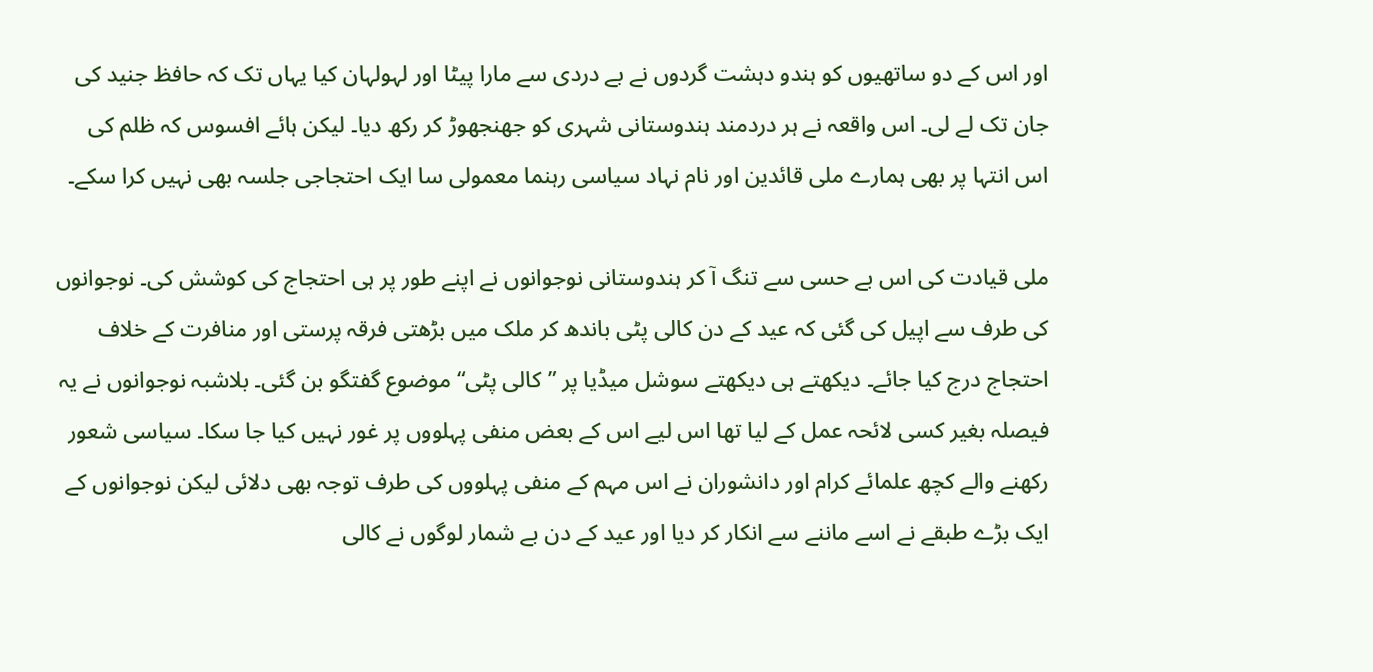اور اس کے دو ساتھیوں کو ہندو دہشت گردوں نے بے دردی سے مارا پیٹا اور لہولہان کیا یہاں تک کہ حافظ جنید کی جان تک لے لی۔ اس واقعہ نے ہر دردمند ہندوستانی شہری کو جھنجھوڑ کر رکھ دیا۔ لیکن ہائے افسوس کہ ظلم کی اس انتہا پر بھی ہمارے ملی قائدین اور نام نہاد سیاسی رہنما معمولی سا ایک احتجاجی جلسہ بھی نہیں کرا سکے۔

ملی قیادت کی اس بے حسی سے تنگ آ کر ہندوستانی نوجوانوں نے اپنے طور پر ہی احتجاج کی کوشش کی۔ نوجوانوں کی طرف سے اپیل کی گئی کہ عید کے دن کالی پٹی باندھ کر ملک میں بڑھتی فرقہ پرستی اور منافرت کے خلاف احتجاج درج کیا جائے۔ دیکھتے ہی دیکھتے سوشل میڈیا پر ”کالی پٹی“ موضوع گفتگو بن گئی۔ بلاشبہ نوجوانوں نے یہ فیصلہ بغیر کسی لائحہ عمل کے لیا تھا اس لیے اس کے بعض منفی پہلووں پر غور نہیں کیا جا سکا۔ سیاسی شعور رکھنے والے کچھ علمائے کرام اور دانشوران نے اس مہم کے منفی پہلووں کی طرف توجہ بھی دلائی لیکن نوجوانوں کے ایک بڑے طبقے نے اسے ماننے سے انکار کر دیا اور عید کے دن بے شمار لوگوں نے کالی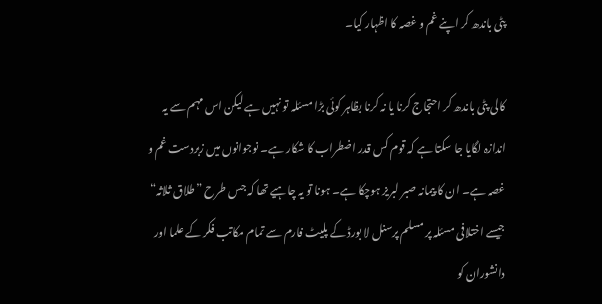پٹی باندھ کر اپنے غم و غصہ کا اظہار کیا۔

کالی پٹی باندھ کر احتجاج کرنا یا نہ کرنا بظاہر کوئی بڑا مسئلہ تو نہیں ہے لیکن اس مہم سے یہ اندازہ لگایا جا سکتا ہے کہ قوم کس قدر اضطراب کا شکار ہے۔ نوجوانوں میں زبردست غم و غصہ ہے۔ ان کا پیمانہ صبر لبریز ہوچکا ہے۔ ہونا تو یہ چاہیے تھا کہ جس طرح ”طلاق ثلاثہ“ جیسے اختلافی مسئلہ پر مسلم پرسنل لا بورڈ کے پلیٹ فارم سے تمام مکاتب فکر کے علما اور دانشوران کو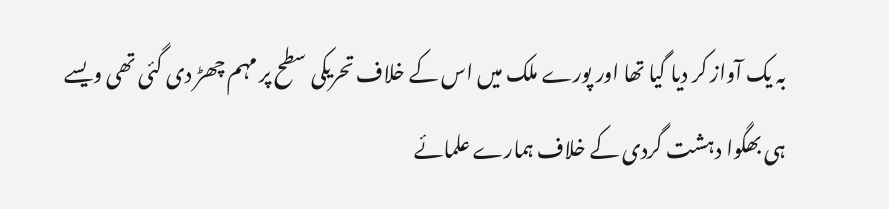بہ یک آواز کر دیا گیا تھا اور پورے ملک میں اس کے خلاف تحریکی سطح پر مہم چھڑ دی گئی تھی ویسے ہی بھگوا دہشت گردی کے خلاف ہمارے علمائے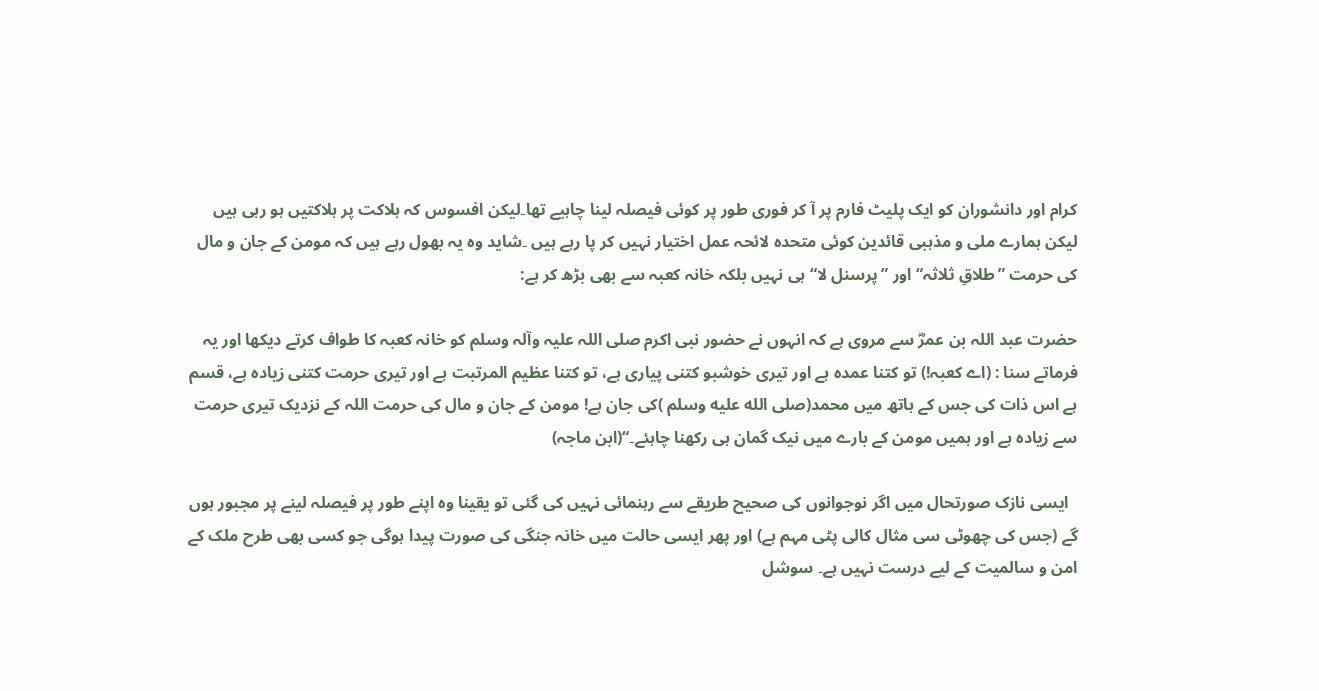کرام اور دانشوران کو ایک پلیٹ فارم پر آ کر فوری طور پر کوئی فیصلہ لینا چاہیے تھا۔لیکن افسوس کہ ہلاکت پر ہلاکتیں ہو رہی ہیں لیکن ہمارے ملی و مذہبی قائدین کوئی متحدہ لائحہ عمل اختیار نہیں کر پا رہے ہیں ۔شاید وہ یہ بھول رہے ہیں کہ مومن کے جان و مال کی حرمت ”طلاقِ ثلاثہ“ اور ”پرسنل لا“ ہی نہیں بلکہ خانہ کعبہ سے بھی بڑھ کر ہے:

حضرت عبد اللہ بن عمرؓ سے مروی ہے کہ انہوں نے حضور نبی اکرم صلی اللہ علیہ وآلہ وسلم کو خانہ کعبہ کا طواف کرتے دیکھا اور یہ فرماتے سنا : (اے کعبہ!) تو کتنا عمدہ ہے اور تیری خوشبو کتنی پیاری ہے، تو کتنا عظیم المرتبت ہے اور تیری حرمت کتنی زیادہ ہے، قسم ہے اس ذات کی جس کے ہاتھ میں محمد(صلى الله عليه وسلم )کی جان ہے! مومن کے جان و مال کی حرمت اللہ کے نزدیک تیری حرمت سے زیادہ ہے اور ہمیں مومن کے بارے میں نیک گمان ہی رکھنا چاہئے۔“(ابن ماجہ)

  ایسی نازک صورتحال میں اگر نوجوانوں کی صحیح طریقے سے رہنمائی نہیں کی گئی تو یقینا وہ اپنے طور پر فیصلہ لینے پر مجبور ہوں گے (جس کی چھوٹی سی مثال کالی پٹی مہم ہے) اور پھر ایسی حالت میں خانہ جنگی کی صورت پیدا ہوگی جو کسی بھی طرح ملک کے امن و سالمیت کے لیے درست نہیں ہے۔ سوشل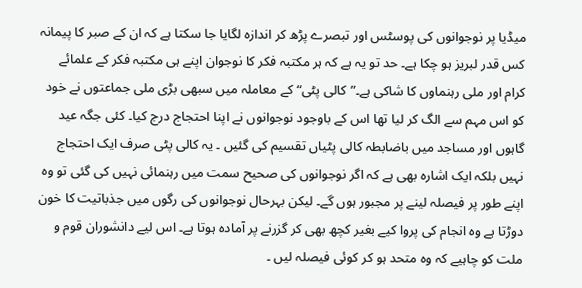میڈیا پر نوجوانوں کی پوسٹس اور تبصرے پڑھ کر اندازہ لگایا جا سکتا ہے کہ ان کے صبر کا پیمانہ کس قدر لبریز ہو چکا ہے۔ حد تو یہ ہے کہ ہر مکتبہ فکر کا نوجوان اپنے ہی مکتبہ فکر کے علمائے کرام اور ملی رہنماوں کا شاکی ہے۔”کالی پٹی“ کے معاملہ میں سبھی بڑی ملی جماعتوں نے خود کو اس مہم سے الگ کر لیا تھا اس کے باوجود نوجوانوں نے اپنا احتجاج درج کیا۔ کئی جگہ عید گاہوں اور مساجد میں باضابطہ کالی پٹیاں تقسیم کی گئیں ۔ یہ کالی پٹی صرف ایک احتجاج نہیں بلکہ ایک اشارہ بھی ہے کہ اگر نوجوانوں کی صحیح سمت میں رہنمائی نہیں کی گئی تو وہ اپنے طور پر فیصلہ لینے پر مجبور ہوں گے۔ لیکن بہرحال نوجوانوں کی رگوں میں جذباتیت کا خون دوڑتا ہے وہ انجام کی پروا کیے بغیر کچھ بھی کر گزرنے پر آمادہ ہوتا ہے۔ اس لیے دانشوران قوم و ملت کو چاہیے کہ وہ متحد ہو کر کوئی فیصلہ لیں ۔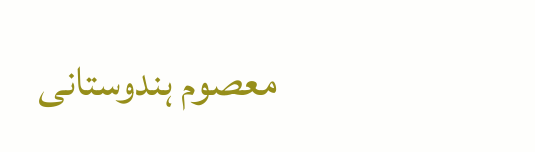معصوم ہندوستانی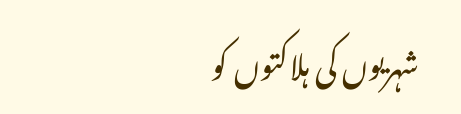شہریوں کی ہلاکتوں کو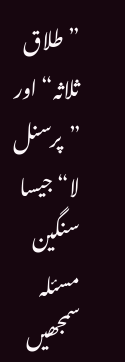”طلاق ثلاثہ“ اور ”پرسنل لا“ جیسا سنگین مسئلہ سمجھیں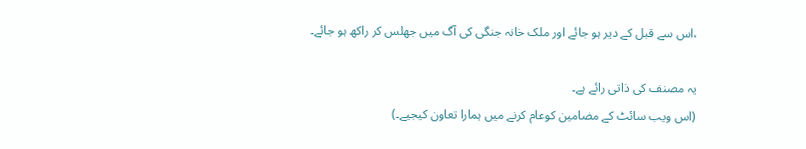،اس سے قبل کے دیر ہو جائے اور ملک خانہ جنگی کی آگ میں جھلس کر راکھ ہو جائے۔

یہ مصنف کی ذاتی رائے ہے۔
(اس ویب سائٹ کے مضامین کوعام کرنے میں ہمارا تعاون کیجیے۔)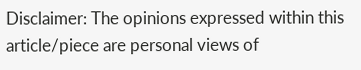Disclaimer: The opinions expressed within this article/piece are personal views of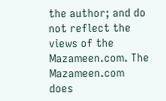the author; and do not reflect the views of the Mazameen.com. The Mazameen.com does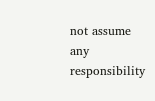not assume any responsibility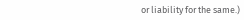or liability for the same.)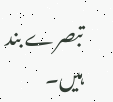تبصرے بند ہیں۔